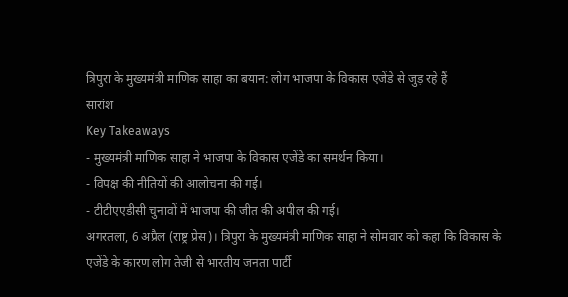त्रिपुरा के मुख्यमंत्री माणिक साहा का बयान: लोग भाजपा के विकास एजेंडे से जुड़ रहे हैं
सारांश
Key Takeaways
- मुख्यमंत्री माणिक साहा ने भाजपा के विकास एजेंडे का समर्थन किया।
- विपक्ष की नीतियों की आलोचना की गई।
- टीटीएएडीसी चुनावों में भाजपा की जीत की अपील की गई।
अगरतला, 6 अप्रैल (राष्ट्र प्रेस)। त्रिपुरा के मुख्यमंत्री माणिक साहा ने सोमवार को कहा कि विकास के एजेंडे के कारण लोग तेजी से भारतीय जनता पार्टी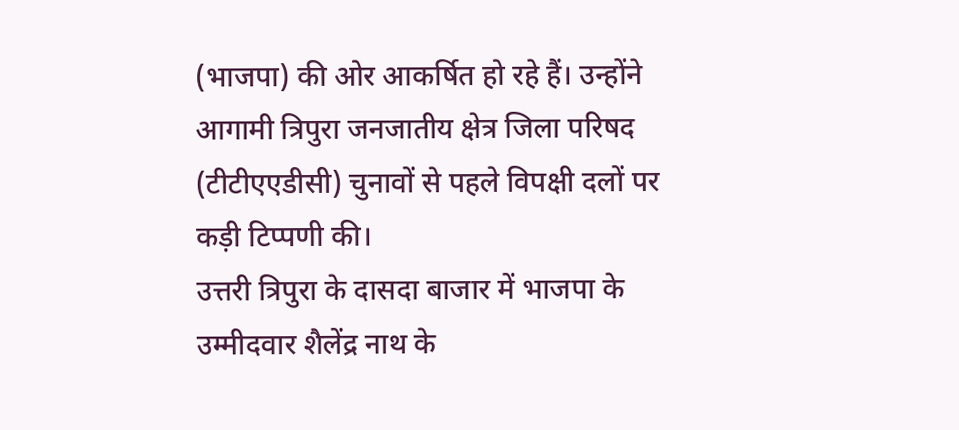(भाजपा) की ओर आकर्षित हो रहे हैं। उन्होंने आगामी त्रिपुरा जनजातीय क्षेत्र जिला परिषद (टीटीएएडीसी) चुनावों से पहले विपक्षी दलों पर कड़ी टिप्पणी की।
उत्तरी त्रिपुरा के दासदा बाजार में भाजपा के उम्मीदवार शैलेंद्र नाथ के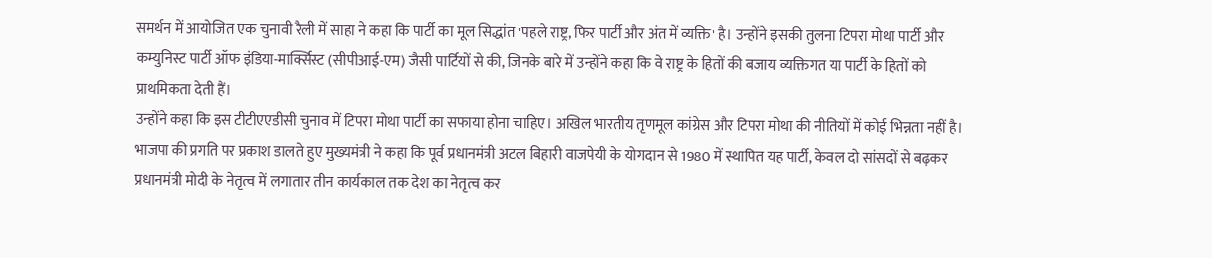समर्थन में आयोजित एक चुनावी रैली में साहा ने कहा कि पार्टी का मूल सिद्धांत 'पहले राष्ट्र, फिर पार्टी और अंत में व्यक्ति' है। उन्होंने इसकी तुलना टिपरा मोथा पार्टी और कम्युनिस्ट पार्टी ऑफ इंडिया-मार्क्सिस्ट (सीपीआई-एम) जैसी पार्टियों से की, जिनके बारे में उन्होंने कहा कि वे राष्ट्र के हितों की बजाय व्यक्तिगत या पार्टी के हितों को प्राथमिकता देती हैं।
उन्होंने कहा कि इस टीटीएएडीसी चुनाव में टिपरा मोथा पार्टी का सफाया होना चाहिए। अखिल भारतीय तृणमूल कांग्रेस और टिपरा मोथा की नीतियों में कोई भिन्नता नहीं है।
भाजपा की प्रगति पर प्रकाश डालते हुए मुख्यमंत्री ने कहा कि पूर्व प्रधानमंत्री अटल बिहारी वाजपेयी के योगदान से 1980 में स्थापित यह पार्टी, केवल दो सांसदों से बढ़कर प्रधानमंत्री मोदी के नेतृत्व में लगातार तीन कार्यकाल तक देश का नेतृत्व कर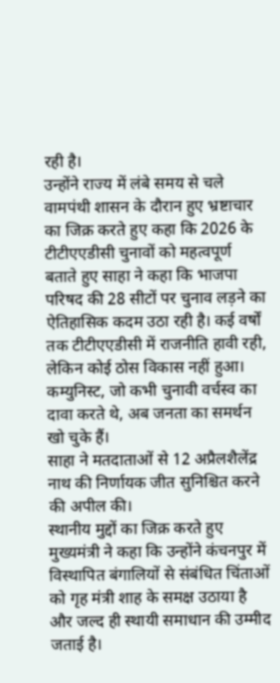रही है।
उन्होंने राज्य में लंबे समय से चले वामपंथी शासन के दौरान हुए भ्रष्टाचार का जिक्र करते हुए कहा कि 2026 के टीटीएएडीसी चुनावों को महत्वपूर्ण बताते हुए साहा ने कहा कि भाजपा परिषद की 28 सीटों पर चुनाव लड़ने का ऐतिहासिक कदम उठा रही है। कई वर्षों तक टीटीएएडीसी में राजनीति हावी रही, लेकिन कोई ठोस विकास नहीं हुआ। कम्युनिस्ट, जो कभी चुनावी वर्चस्व का दावा करते थे, अब जनता का समर्थन खो चुके हैं।
साहा ने मतदाताओं से 12 अप्रैलशैलेंद्र नाथ की निर्णायक जीत सुनिश्चित करने की अपील की।
स्थानीय मुद्दों का जिक्र करते हुए मुख्यमंत्री ने कहा कि उन्होंने कंचनपुर में विस्थापित बंगालियों से संबंधित चिंताओं को गृह मंत्री शाह के समक्ष उठाया है और जल्द ही स्थायी समाधान की उम्मीद जताई है।